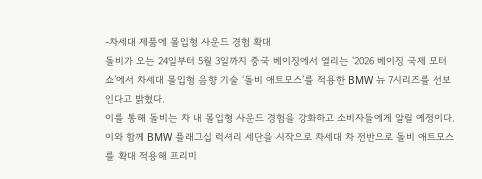-차세대 제품에 몰입형 사운드 경험 확대
돌비가 오는 24일부터 5월 3일까지 중국 베이징에서 열리는 ‘2026 베이징 국제 모터쇼’에서 차세대 몰입형 음향 기술 ‘돌비 애트모스’를 적용한 BMW 뉴 7시리즈를 선보인다고 밝혔다.
이를 통해 돌비는 차 내 몰입형 사운드 경험을 강화하고 소비자들에게 알릴 예정이다. 이와 함께 BMW 플래그십 럭셔리 세단을 시작으로 차세대 차 전반으로 돌비 애트모스를 확대 적용해 프리미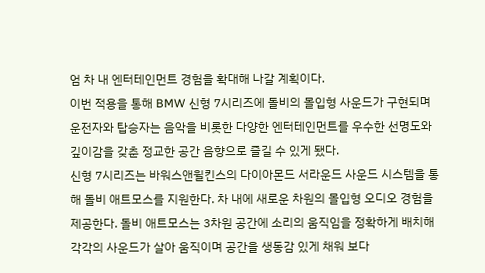엄 차 내 엔터테인먼트 경험을 확대해 나갈 계획이다.
이번 적용을 통해 BMW 신형 7시리즈에 돌비의 몰입형 사운드가 구현되며 운전자와 탑승자는 음악을 비롯한 다양한 엔터테인먼트를 우수한 선명도와 깊이감을 갖춘 정교한 공간 음향으로 즐길 수 있게 됐다.
신형 7시리즈는 바워스앤윌킨스의 다이아몬드 서라운드 사운드 시스템을 통해 돌비 애트모스를 지원한다. 차 내에 새로운 차원의 몰입형 오디오 경험을 제공한다. 돌비 애트모스는 3차원 공간에 소리의 움직임을 정확하게 배치해 각각의 사운드가 살아 움직이며 공간을 생동감 있게 채워 보다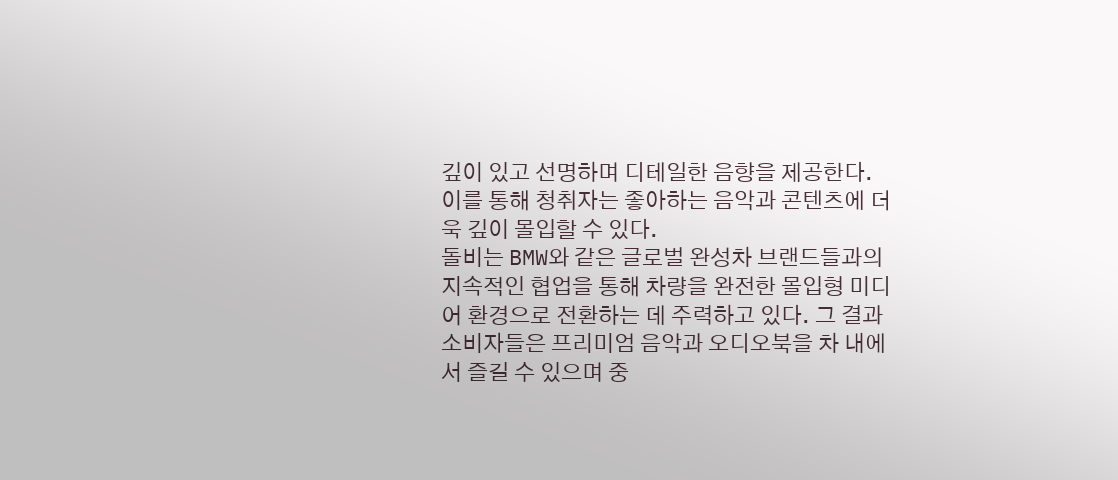깊이 있고 선명하며 디테일한 음향을 제공한다. 이를 통해 청취자는 좋아하는 음악과 콘텐츠에 더욱 깊이 몰입할 수 있다.
돌비는 BMW와 같은 글로벌 완성차 브랜드들과의 지속적인 협업을 통해 차량을 완전한 몰입형 미디어 환경으로 전환하는 데 주력하고 있다. 그 결과 소비자들은 프리미엄 음악과 오디오북을 차 내에서 즐길 수 있으며 중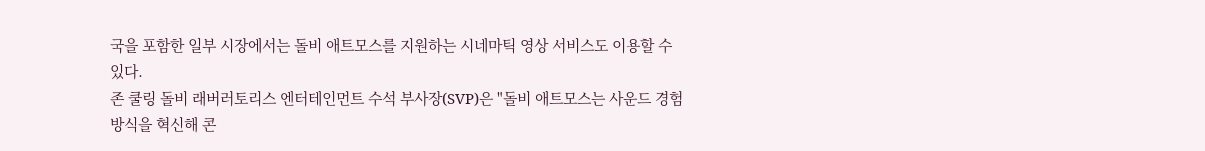국을 포함한 일부 시장에서는 돌비 애트모스를 지원하는 시네마틱 영상 서비스도 이용할 수 있다.
존 쿨링 돌비 래버러토리스 엔터테인먼트 수석 부사장(SVP)은 "돌비 애트모스는 사운드 경험 방식을 혁신해 콘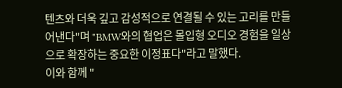텐츠와 더욱 깊고 감성적으로 연결될 수 있는 고리를 만들어낸다"며 "BMW와의 협업은 몰입형 오디오 경험을 일상으로 확장하는 중요한 이정표다"라고 말했다.
이와 함께 "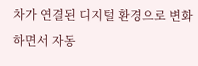차가 연결된 디지털 환경으로 변화하면서 자동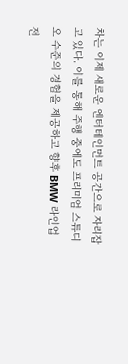차는 이제 새로운 엔터테인먼트 공간으로 자리잡고 있다. 이를 통해 주행 중에도 프리미엄 스튜디오 수준의 경험을 제공하고 향후 BMW 라인업 전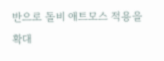반으로 돌비 애트모스 적용을 확대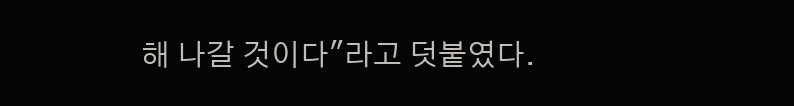해 나갈 것이다"라고 덧붙였다.